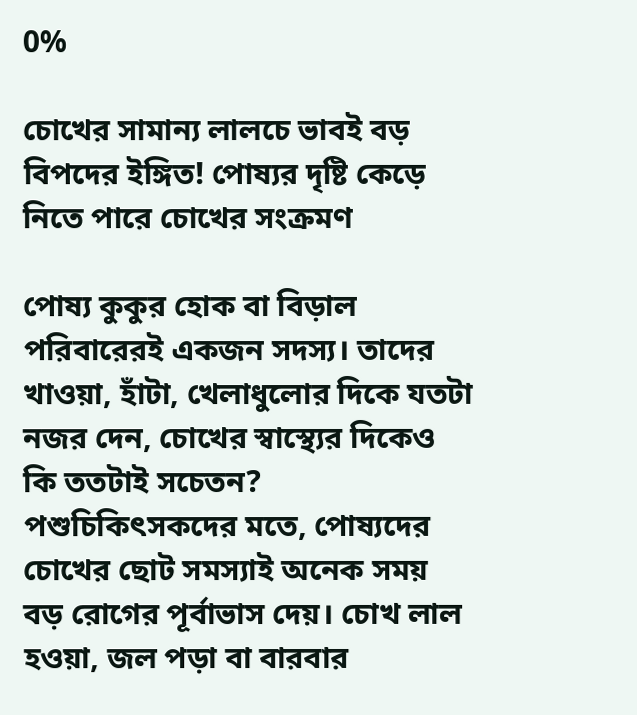0%

চোখের সামান্য লালচে ভাবই বড় বিপদের ইঙ্গিত! পোষ্যর দৃষ্টি কেড়ে নিতে পারে চোখের সংক্রমণ

পোষ্য কুকুর হোক বা বিড়াল পরিবারেরই একজন সদস্য। তাদের খাওয়া, হাঁটা, খেলাধুলোর দিকে যতটা নজর দেন, চোখের স্বাস্থ্যের দিকেও কি ততটাই সচেতন? পশুচিকিৎসকদের মতে, পোষ্যদের চোখের ছোট সমস্যাই অনেক সময় বড় রোগের পূর্বাভাস দেয়। চোখ লাল হওয়া, জল পড়া বা বারবার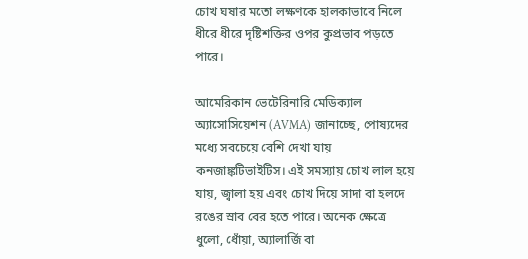চোখ ঘষার মতো লক্ষণকে হালকাভাবে নিলে ধীরে ধীরে দৃষ্টিশক্তির ওপর কুপ্রভাব পড়তে পারে।

আমেরিকান ভেটেরিনারি মেডিক্যাল অ্যাসোসিয়েশন (AVMA) জানাচ্ছে, পোষ্যদের মধ্যে সবচেয়ে বেশি দেখা যায় কনজাঙ্কটিভাইটিস। এই সমস্যায় চোখ লাল হয়ে যায়, জ্বালা হয় এবং চোখ দিয়ে সাদা বা হলদে রঙের স্রাব বের হতে পারে। অনেক ক্ষেত্রে ধুলো, ধোঁয়া, অ্যালার্জি বা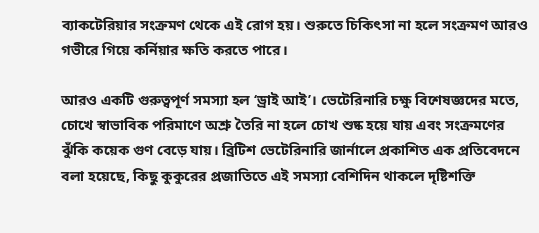ব্যাকটেরিয়ার সংক্রমণ থেকে এই রোগ হয়। শুরুতে চিকিৎসা না হলে সংক্রমণ আরও গভীরে গিয়ে কর্নিয়ার ক্ষতি করতে পারে।

আরও একটি গুরুত্বপূর্ণ সমস্যা হল ‘ড্রাই আই’। ভেটেরিনারি চক্ষু বিশেষজ্ঞদের মতে, চোখে স্বাভাবিক পরিমাণে অশ্রু তৈরি না হলে চোখ শুষ্ক হয়ে যায় এবং সংক্রমণের ঝুঁকি কয়েক গুণ বেড়ে যায়। ব্রিটিশ ভেটেরিনারি জার্নালে প্রকাশিত এক প্রতিবেদনে বলা হয়েছে, কিছু কুকুরের প্রজাতিতে এই সমস্যা বেশিদিন থাকলে দৃষ্টিশক্তি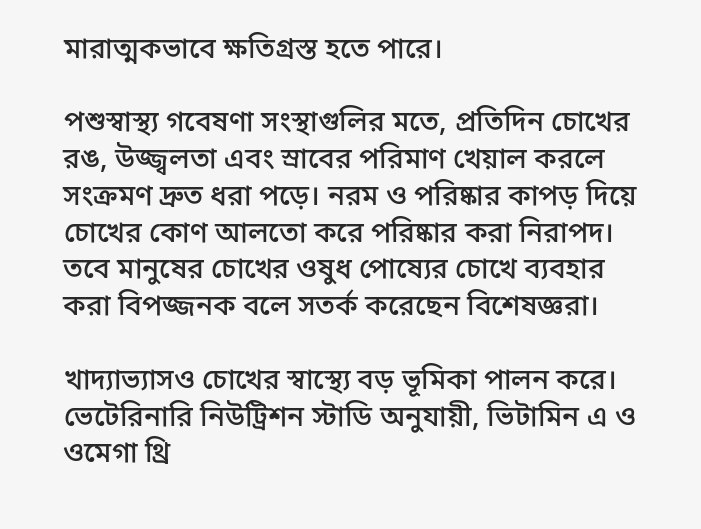মারাত্মকভাবে ক্ষতিগ্রস্ত হতে পারে।

পশুস্বাস্থ্য গবেষণা সংস্থাগুলির মতে, প্রতিদিন চোখের রঙ, উজ্জ্বলতা এবং স্রাবের পরিমাণ খেয়াল করলে সংক্রমণ দ্রুত ধরা পড়ে। নরম ও পরিষ্কার কাপড় দিয়ে চোখের কোণ আলতো করে পরিষ্কার করা নিরাপদ। তবে মানুষের চোখের ওষুধ পোষ্যের চোখে ব্যবহার করা বিপজ্জনক বলে সতর্ক করেছেন বিশেষজ্ঞরা।

খাদ্যাভ্যাসও চোখের স্বাস্থ্যে বড় ভূমিকা পালন করে। ভেটেরিনারি নিউট্রিশন স্টাডি অনুযায়ী, ভিটামিন এ ও ওমেগা থ্রি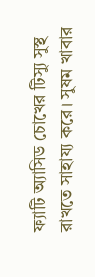ফ্যাটি অ্যাসিড চোখের টিস্যু সুস্থ রাখতে সাহায্য করে। সুষম খাবার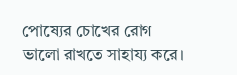পোষ্যের চোখের রোগ ভালো রাখতে সাহায্য করে।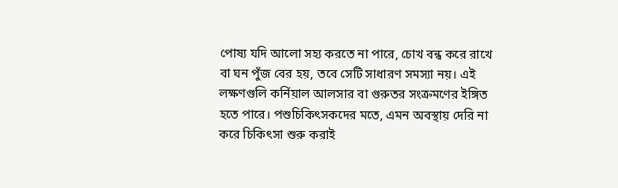পোষ্য যদি আলো সহ্য করতে না পারে, চোখ বন্ধ করে রাখে বা ঘন পুঁজ বের হয়, তবে সেটি সাধারণ সমস্যা নয়। এই লক্ষণগুলি কর্নিয়াল আলসার বা গুরুতর সংক্রমণের ইঙ্গিত হতে পারে। পশুচিকিৎসকদের মতে, এমন অবস্থায় দেরি না করে চিকিৎসা শুরু করাই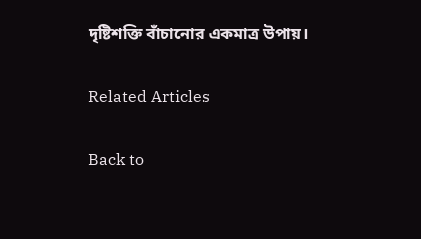দৃষ্টিশক্তি বাঁচানোর একমাত্র উপায়।

Related Articles

Back to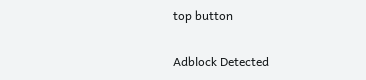top button

Adblock Detected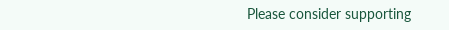Please consider supporting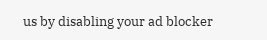us by disabling your ad blocker